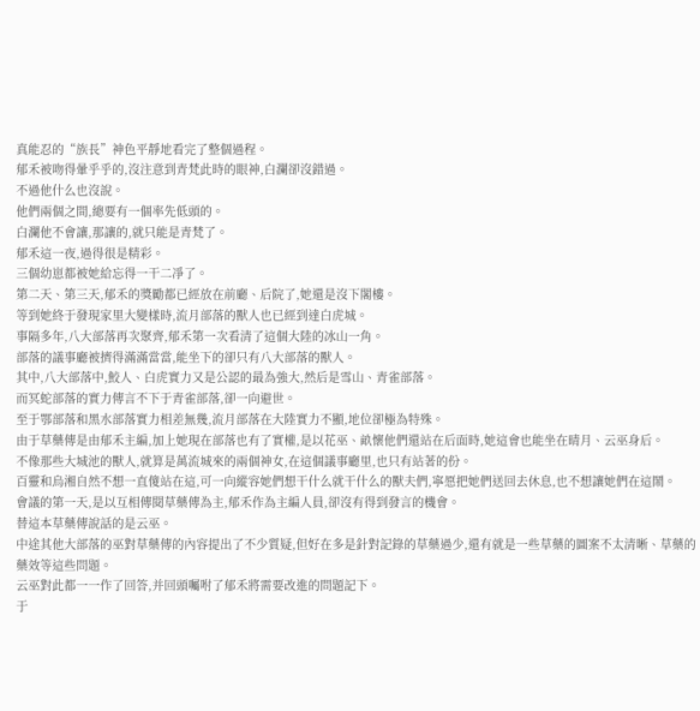真能忍的“族長”神色平靜地看完了整個過程。
郁禾被吻得暈乎乎的,沒注意到青梵此時的眼神,白瀾卻沒錯過。
不過他什么也沒說。
他們兩個之間,總要有一個率先低頭的。
白瀾他不會讓,那讓的,就只能是青梵了。
郁禾這一夜,過得很是精彩。
三個幼崽都被她給忘得一干二凈了。
第二天、第三天,郁禾的獎勵都已經放在前廳、后院了,她還是沒下閣樓。
等到她終于發現家里大變樣時,流月部落的獸人也已經到達白虎城。
事隔多年,八大部落再次聚齊,郁禾第一次看清了這個大陸的冰山一角。
部落的議事廳被擠得滿滿當當,能坐下的卻只有八大部落的獸人。
其中,八大部落中,鮫人、白虎實力又是公認的最為強大,然后是雪山、青雀部落。
而冥蛇部落的實力傳言不下于青雀部落,卻一向避世。
至于鄂部落和黑水部落實力相差無幾,流月部落在大陸實力不顯,地位卻極為特殊。
由于草藥傳是由郁禾主編,加上她現在部落也有了實權,是以花巫、畝懷他們還站在后面時,她這會也能坐在晴月、云巫身后。
不像那些大城池的獸人,就算是萬流城來的兩個神女,在這個議事廳里,也只有站著的份。
百靈和烏湘自然不想一直傻站在這,可一向縱容她們想干什么就干什么的獸夫們,寧愿把她們送回去休息,也不想讓她們在這鬧。
會議的第一天,是以互相傳閱草藥傳為主,郁禾作為主編人員,卻沒有得到發言的機會。
替這本草藥傳說話的是云巫。
中途其他大部落的巫對草藥傳的內容提出了不少質疑,但好在多是針對記錄的草藥過少,還有就是一些草藥的圖案不太清晰、草藥的藥效等這些問題。
云巫對此都一一作了回答,并回頭囑咐了郁禾將需要改進的問題記下。
于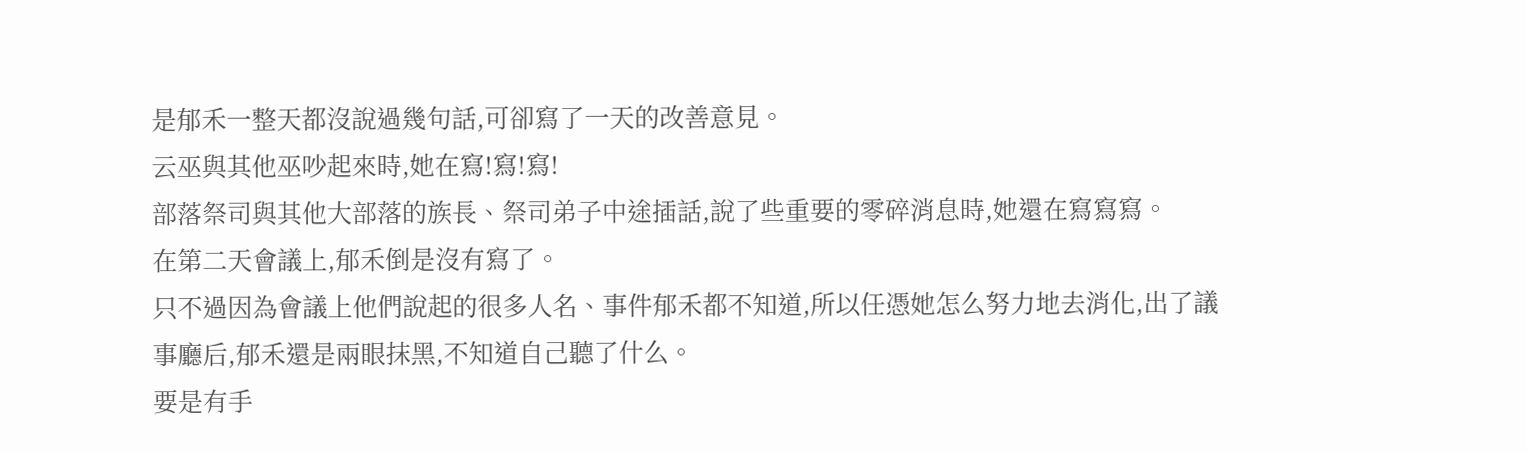是郁禾一整天都沒說過幾句話,可卻寫了一天的改善意見。
云巫與其他巫吵起來時,她在寫!寫!寫!
部落祭司與其他大部落的族長、祭司弟子中途插話,說了些重要的零碎消息時,她還在寫寫寫。
在第二天會議上,郁禾倒是沒有寫了。
只不過因為會議上他們說起的很多人名、事件郁禾都不知道,所以任憑她怎么努力地去消化,出了議事廳后,郁禾還是兩眼抹黑,不知道自己聽了什么。
要是有手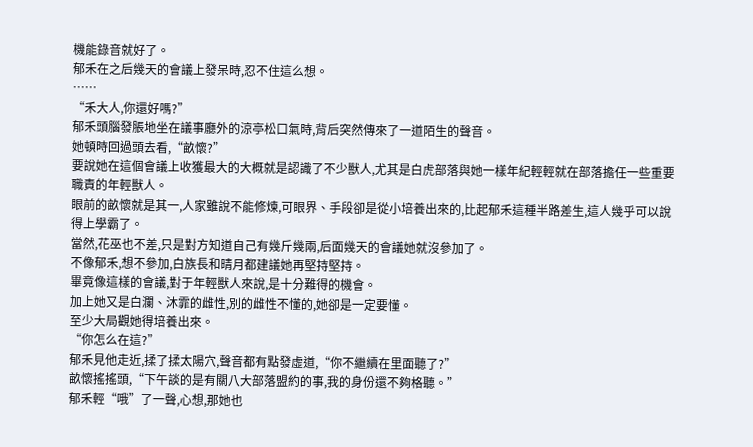機能錄音就好了。
郁禾在之后幾天的會議上發呆時,忍不住這么想。
……
“禾大人,你還好嗎?”
郁禾頭腦發脹地坐在議事廳外的涼亭松口氣時,背后突然傳來了一道陌生的聲音。
她頓時回過頭去看,“畝懷?”
要說她在這個會議上收獲最大的大概就是認識了不少獸人,尤其是白虎部落與她一樣年紀輕輕就在部落擔任一些重要職責的年輕獸人。
眼前的畝懷就是其一,人家雖說不能修煉,可眼界、手段卻是從小培養出來的,比起郁禾這種半路差生,這人幾乎可以說得上學霸了。
當然,花巫也不差,只是對方知道自己有幾斤幾兩,后面幾天的會議她就沒參加了。
不像郁禾,想不參加,白族長和晴月都建議她再堅持堅持。
畢竟像這樣的會議,對于年輕獸人來說,是十分難得的機會。
加上她又是白瀾、沐霏的雌性,別的雌性不懂的,她卻是一定要懂。
至少大局觀她得培養出來。
“你怎么在這?”
郁禾見他走近,揉了揉太陽穴,聲音都有點發虛道,“你不繼續在里面聽了?”
畝懷搖搖頭,“下午談的是有關八大部落盟約的事,我的身份還不夠格聽。”
郁禾輕“哦”了一聲,心想,那她也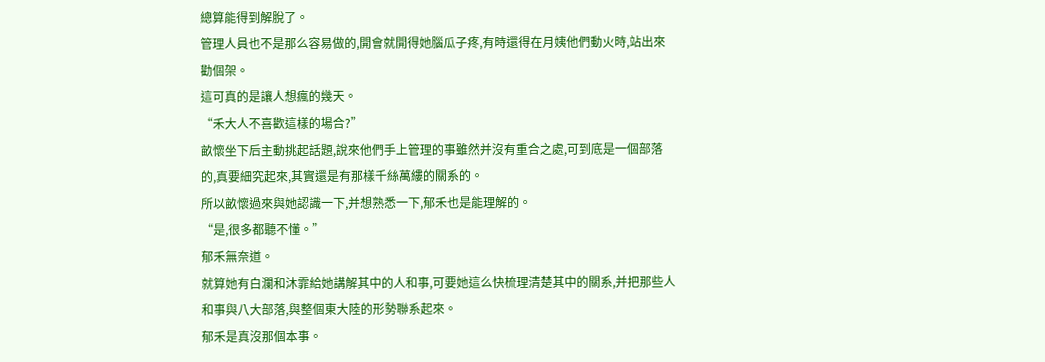總算能得到解脫了。
管理人員也不是那么容易做的,開會就開得她腦瓜子疼,有時還得在月姨他們動火時,站出來勸個架。
這可真的是讓人想瘋的幾天。
“禾大人不喜歡這樣的場合?”
畝懷坐下后主動挑起話題,說來他們手上管理的事雖然并沒有重合之處,可到底是一個部落的,真要細究起來,其實還是有那樣千絲萬縷的關系的。
所以畝懷過來與她認識一下,并想熟悉一下,郁禾也是能理解的。
“是,很多都聽不懂。”
郁禾無奈道。
就算她有白瀾和沐霏給她講解其中的人和事,可要她這么快梳理清楚其中的關系,并把那些人和事與八大部落,與整個東大陸的形勢聯系起來。
郁禾是真沒那個本事。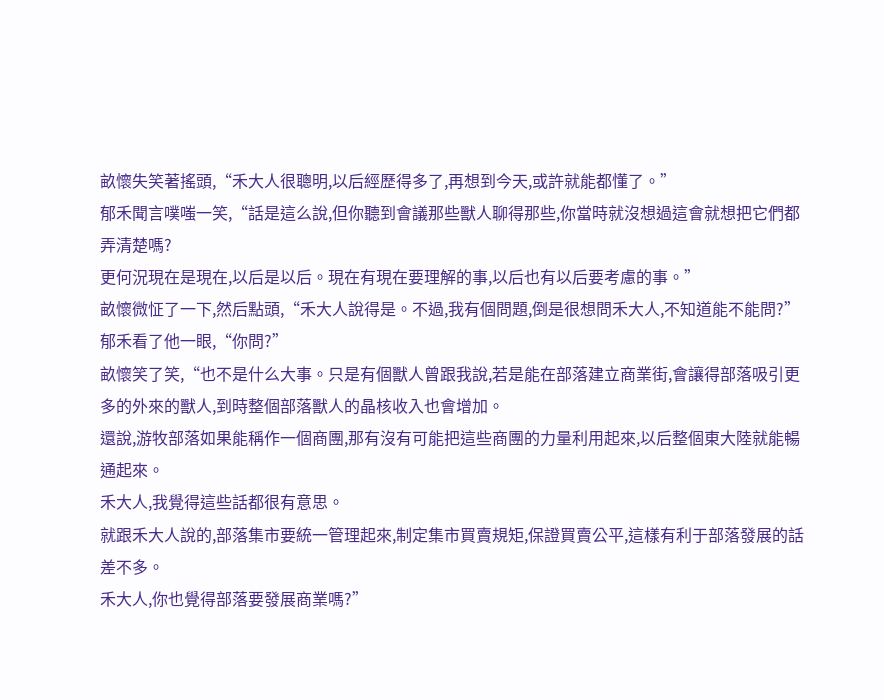畝懷失笑著搖頭,“禾大人很聰明,以后經歷得多了,再想到今天,或許就能都懂了。”
郁禾聞言噗嗤一笑,“話是這么說,但你聽到會議那些獸人聊得那些,你當時就沒想過這會就想把它們都弄清楚嗎?
更何況現在是現在,以后是以后。現在有現在要理解的事,以后也有以后要考慮的事。”
畝懷微怔了一下,然后點頭,“禾大人說得是。不過,我有個問題,倒是很想問禾大人,不知道能不能問?”
郁禾看了他一眼,“你問?”
畝懷笑了笑,“也不是什么大事。只是有個獸人曾跟我說,若是能在部落建立商業街,會讓得部落吸引更多的外來的獸人,到時整個部落獸人的晶核收入也會增加。
還說,游牧部落如果能稱作一個商團,那有沒有可能把這些商團的力量利用起來,以后整個東大陸就能暢通起來。
禾大人,我覺得這些話都很有意思。
就跟禾大人說的,部落集市要統一管理起來,制定集市買賣規矩,保證買賣公平,這樣有利于部落發展的話差不多。
禾大人,你也覺得部落要發展商業嗎?”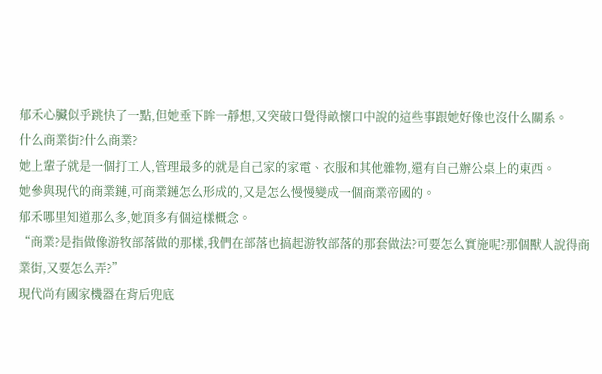郁禾心臟似乎跳快了一點,但她垂下眸一靜想,又突破口覺得畝懷口中說的這些事跟她好像也沒什么關系。
什么商業街?什么商業?
她上輩子就是一個打工人,管理最多的就是自己家的家電、衣服和其他雜物,還有自己辦公桌上的東西。
她參與現代的商業鏈,可商業鏈怎么形成的,又是怎么慢慢變成一個商業帝國的。
郁禾哪里知道那么多,她頂多有個這樣概念。
“商業?是指做像游牧部落做的那樣,我們在部落也搞起游牧部落的那套做法?可要怎么實施呢?那個獸人說得商業街,又要怎么弄?”
現代尚有國家機器在背后兜底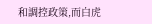和調控政策,而白虎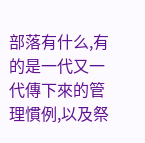部落有什么,有的是一代又一代傳下來的管理慣例,以及祭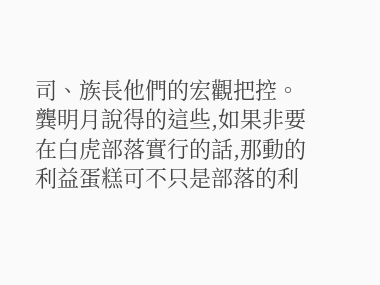司、族長他們的宏觀把控。
龔明月說得的這些,如果非要在白虎部落實行的話,那動的利益蛋糕可不只是部落的利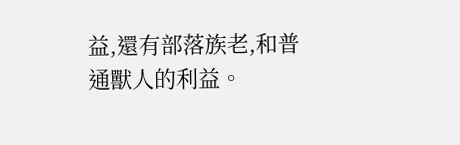益,還有部落族老,和普通獸人的利益。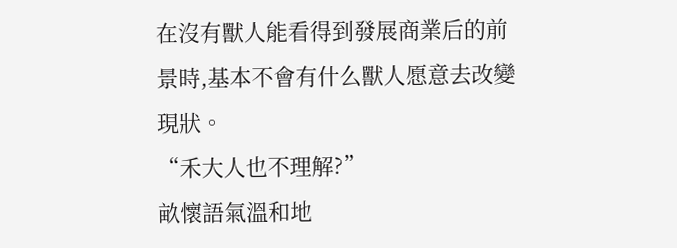在沒有獸人能看得到發展商業后的前景時,基本不會有什么獸人愿意去改變現狀。
“禾大人也不理解?”
畝懷語氣溫和地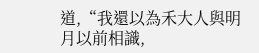道,“我還以為禾大人與明月以前相識,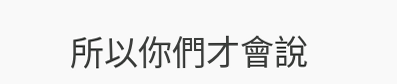所以你們才會說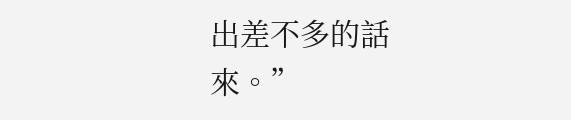出差不多的話來。”